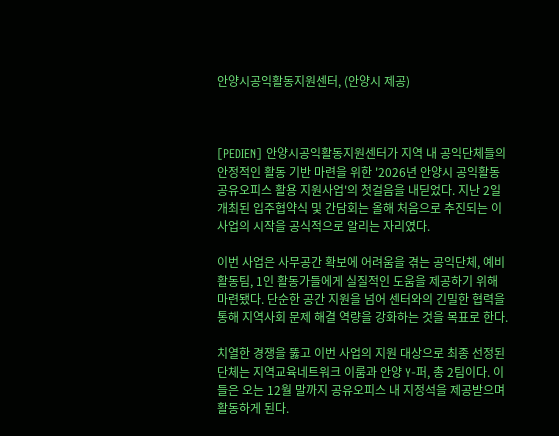안양시공익활동지원센터, (안양시 제공)



[PEDIEN] 안양시공익활동지원센터가 지역 내 공익단체들의 안정적인 활동 기반 마련을 위한 '2026년 안양시 공익활동 공유오피스 활용 지원사업'의 첫걸음을 내딛었다. 지난 2일 개최된 입주협약식 및 간담회는 올해 처음으로 추진되는 이 사업의 시작을 공식적으로 알리는 자리였다.

이번 사업은 사무공간 확보에 어려움을 겪는 공익단체, 예비 활동팀, 1인 활동가들에게 실질적인 도움을 제공하기 위해 마련됐다. 단순한 공간 지원을 넘어 센터와의 긴밀한 협력을 통해 지역사회 문제 해결 역량을 강화하는 것을 목표로 한다.

치열한 경쟁을 뚫고 이번 사업의 지원 대상으로 최종 선정된 단체는 지역교육네트워크 이룸과 안양 Y-퍼, 총 2팀이다. 이들은 오는 12월 말까지 공유오피스 내 지정석을 제공받으며 활동하게 된다.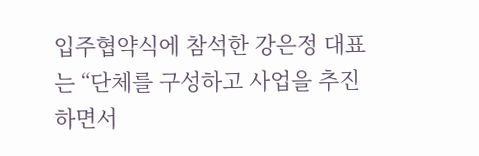입주협약식에 참석한 강은정 대표는 “단체를 구성하고 사업을 추진하면서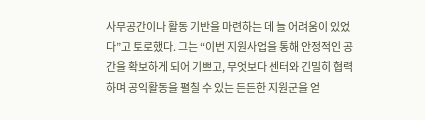사무공간이나 활동 기반을 마련하는 데 늘 어려움이 있었다”고 토로했다. 그는 “이번 지원사업을 통해 안정적인 공간을 확보하게 되어 기쁘고, 무엇보다 센터와 긴밀히 협력하며 공익활동을 펼칠 수 있는 든든한 지원군을 얻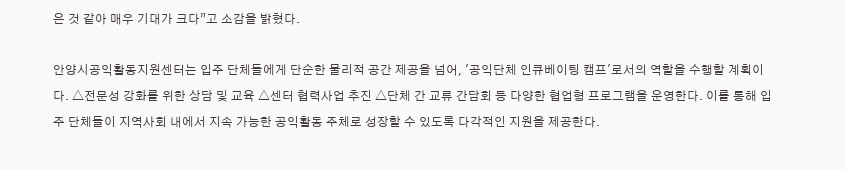은 것 같아 매우 기대가 크다”고 소감을 밝혔다.

안양시공익활동지원센터는 입주 단체들에게 단순한 물리적 공간 제공을 넘어, '공익단체 인큐베이팅 캠프'로서의 역할을 수행할 계획이다. △전문성 강화를 위한 상담 및 교육 △센터 협력사업 추진 △단체 간 교류 간담회 등 다양한 협업형 프로그램을 운영한다. 이를 통해 입주 단체들이 지역사회 내에서 지속 가능한 공익활동 주체로 성장할 수 있도록 다각적인 지원을 제공한다.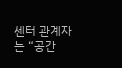센터 관계자는 “공간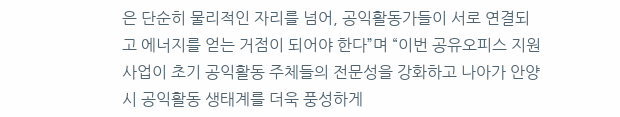은 단순히 물리적인 자리를 넘어, 공익활동가들이 서로 연결되고 에너지를 얻는 거점이 되어야 한다”며 “이번 공유오피스 지원사업이 초기 공익활동 주체들의 전문성을 강화하고 나아가 안양시 공익활동 생태계를 더욱 풍성하게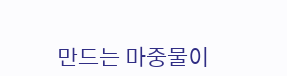만드는 마중물이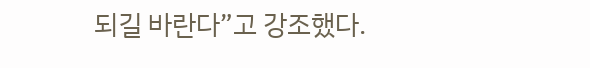되길 바란다”고 강조했다.